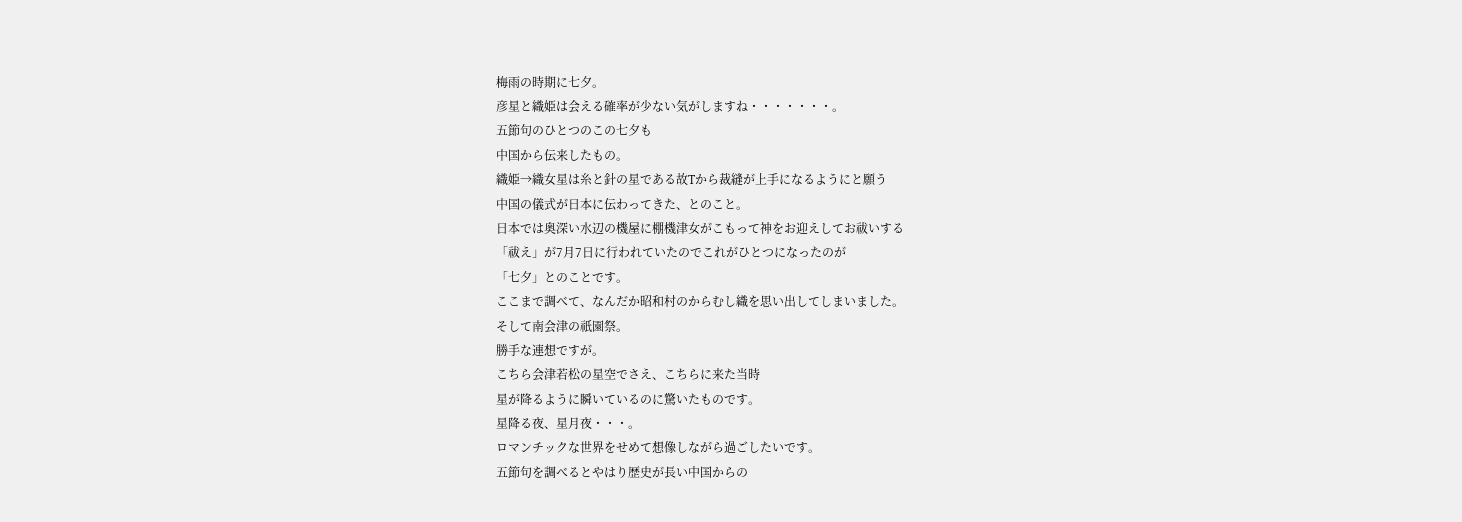梅雨の時期に七夕。
彦星と織姫は会える確率が少ない気がしますね・・・・・・・。
五節句のひとつのこの七夕も
中国から伝来したもの。
織姫→織女星は糸と針の星である故Tから裁縫が上手になるようにと願う
中国の儀式が日本に伝わってきた、とのこと。
日本では奥深い水辺の機屋に棚機津女がこもって神をお迎えしてお祓いする
「祓え」が7月7日に行われていたのでこれがひとつになったのが
「七夕」とのことです。
ここまで調べて、なんだか昭和村のからむし織を思い出してしまいました。
そして南会津の祇園祭。
勝手な連想ですが。
こちら会津若松の星空でさえ、こちらに来た当時
星が降るように瞬いているのに驚いたものです。
星降る夜、星月夜・・・。
ロマンチックな世界をせめて想像しながら過ごしたいです。
五節句を調べるとやはり歴史が長い中国からの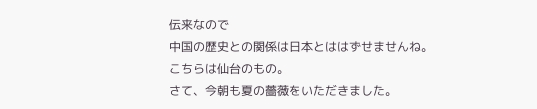伝来なので
中国の歴史との関係は日本とははずせませんね。
こちらは仙台のもの。
さて、今朝も夏の薔薇をいただきました。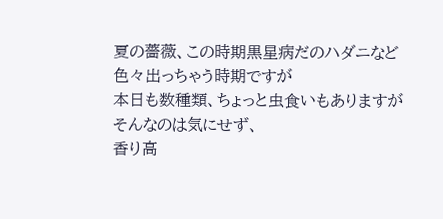夏の薔薇、この時期黒星病だのハダニなど色々出っちゃう時期ですが
本日も数種類、ちょっと虫食いもありますが
そんなのは気にせず、
香り高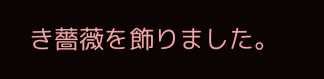き薔薇を飾りました。